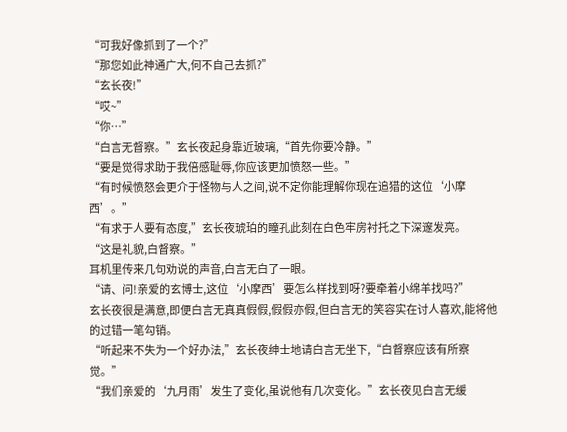“可我好像抓到了一个?”
“那您如此神通广大,何不自己去抓?”
“玄长夜!”
“哎~”
“你…”
“白言无督察。”玄长夜起身靠近玻璃,“首先你要冷静。”
“要是觉得求助于我倍感耻辱,你应该更加愤怒一些。”
“有时候愤怒会更介于怪物与人之间,说不定你能理解你现在追猎的这位‘小摩西’。”
“有求于人要有态度,”玄长夜琥珀的瞳孔此刻在白色牢房衬托之下深邃发亮。
“这是礼貌,白督察。”
耳机里传来几句劝说的声音,白言无白了一眼。
“请、问!亲爱的玄博士,这位‘小摩西’要怎么样找到呀?要牵着小绵羊找吗?”
玄长夜很是满意,即便白言无真真假假,假假亦假,但白言无的笑容实在讨人喜欢,能将他的过错一笔勾销。
“听起来不失为一个好办法,”玄长夜绅士地请白言无坐下,“白督察应该有所察觉。”
“我们亲爱的‘九月雨’发生了变化,虽说他有几次变化。”玄长夜见白言无缓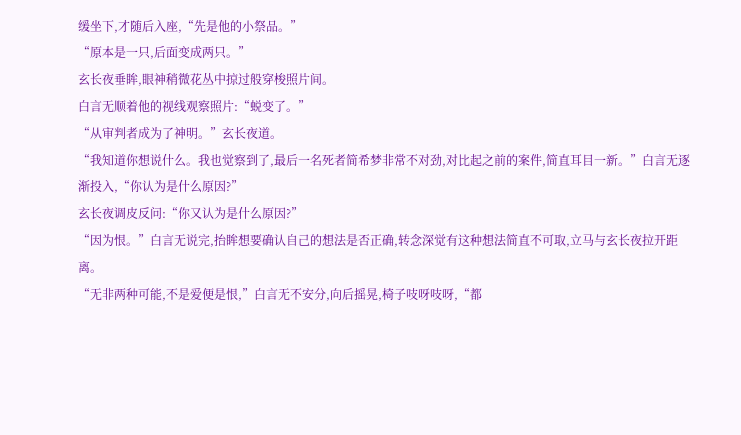缓坐下,才随后入座,“先是他的小祭品。”
“原本是一只,后面变成两只。”
玄长夜垂眸,眼神稍微花丛中掠过般穿梭照片间。
白言无顺着他的视线观察照片:“蜕变了。”
“从审判者成为了神明。”玄长夜道。
“我知道你想说什么。我也觉察到了,最后一名死者简希梦非常不对劲,对比起之前的案件,简直耳目一新。”白言无逐渐投入,“你认为是什么原因?”
玄长夜调皮反问:“你又认为是什么原因?”
“因为恨。”白言无说完,抬眸想要确认自己的想法是否正确,转念深觉有这种想法简直不可取,立马与玄长夜拉开距离。
“无非两种可能,不是爱便是恨,”白言无不安分,向后摇晃,椅子吱呀吱呀,“都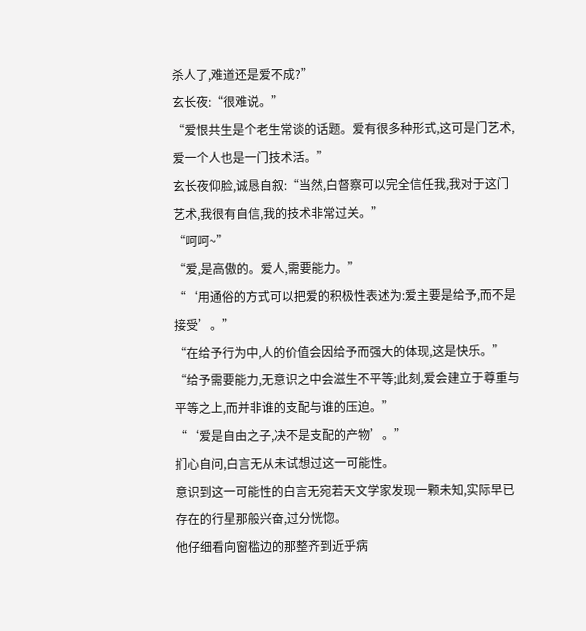杀人了,难道还是爱不成?”
玄长夜:“很难说。”
“爱恨共生是个老生常谈的话题。爱有很多种形式,这可是门艺术,爱一个人也是一门技术活。”
玄长夜仰脸,诚恳自叙:“当然,白督察可以完全信任我,我对于这门艺术,我很有自信,我的技术非常过关。”
“呵呵~”
“爱,是高傲的。爱人,需要能力。”
“‘用通俗的方式可以把爱的积极性表述为:爱主要是给予,而不是接受’。”
“在给予行为中,人的价值会因给予而强大的体现,这是快乐。”
“给予需要能力,无意识之中会滋生不平等;此刻,爱会建立于尊重与平等之上,而并非谁的支配与谁的压迫。”
“‘爱是自由之子,决不是支配的产物’。”
扪心自问,白言无从未试想过这一可能性。
意识到这一可能性的白言无宛若天文学家发现一颗未知,实际早已存在的行星那般兴奋,过分恍惚。
他仔细看向窗槛边的那整齐到近乎病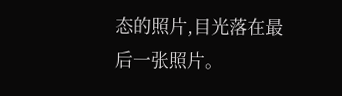态的照片,目光落在最后一张照片。